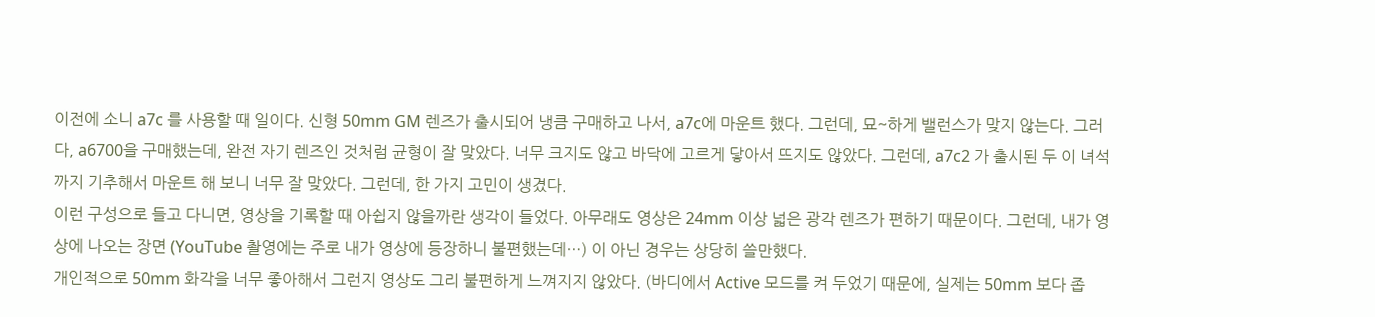이전에 소니 a7c 를 사용할 때 일이다. 신형 50mm GM 렌즈가 출시되어 냉큼 구매하고 나서, a7c에 마운트 했다. 그런데, 묘~하게 밸런스가 맞지 않는다. 그러다, a6700을 구매했는데, 완전 자기 렌즈인 것처럼 균형이 잘 맞았다. 너무 크지도 않고 바닥에 고르게 닿아서 뜨지도 않았다. 그런데, a7c2 가 출시된 두 이 녀석까지 기추해서 마운트 해 보니 너무 잘 맞았다. 그런데, 한 가지 고민이 생겼다.
이런 구성으로 들고 다니면, 영상을 기록할 때 아쉽지 않을까란 생각이 들었다. 아무래도 영상은 24mm 이상 넓은 광각 렌즈가 편하기 때문이다. 그런데, 내가 영상에 나오는 장면 (YouTube 촬영에는 주로 내가 영상에 등장하니 불편했는데…) 이 아닌 경우는 상당히 쓸만했다.
개인적으로 50mm 화각을 너무 좋아해서 그런지 영상도 그리 불편하게 느껴지지 않았다. (바디에서 Active 모드를 켜 두었기 때문에, 실제는 50mm 보다 좁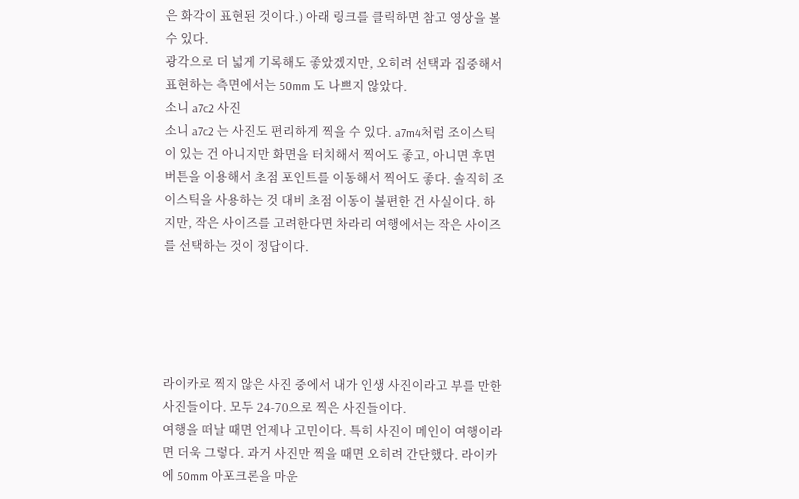은 화각이 표현된 것이다.) 아래 링크를 클릭하면 참고 영상을 볼 수 있다.
광각으로 더 넓게 기록해도 좋았겠지만, 오히려 선택과 집중해서 표현하는 측면에서는 50mm 도 나쁘지 않았다.
소니 a7c2 사진
소니 a7c2 는 사진도 편리하게 찍을 수 있다. a7m4처럼 조이스틱이 있는 건 아니지만 화면을 터치해서 찍어도 좋고, 아니면 후면 버튼을 이용해서 초점 포인트를 이동해서 찍어도 좋다. 솔직히 조이스틱을 사용하는 것 대비 초점 이동이 불편한 건 사실이다. 하지만, 작은 사이즈를 고려한다면 차라리 여행에서는 작은 사이즈를 선택하는 것이 정답이다.





라이카로 찍지 않은 사진 중에서 내가 인생 사진이라고 부를 만한 사진들이다. 모두 24-70으로 찍은 사진들이다.
여행을 떠날 때면 언제나 고민이다. 특히 사진이 메인이 여행이라면 더욱 그렇다. 과거 사진만 찍을 때면 오히려 간단했다. 라이카에 50mm 아포크론을 마운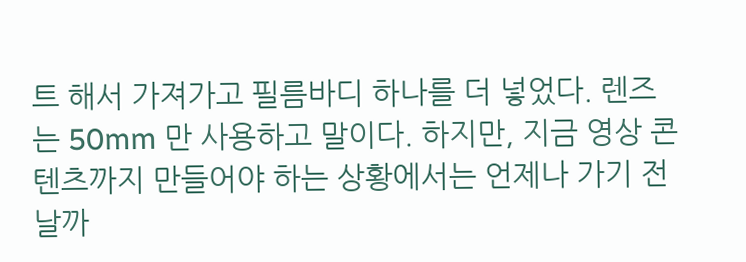트 해서 가져가고 필름바디 하나를 더 넣었다. 렌즈는 50mm 만 사용하고 말이다. 하지만, 지금 영상 콘텐츠까지 만들어야 하는 상황에서는 언제나 가기 전날까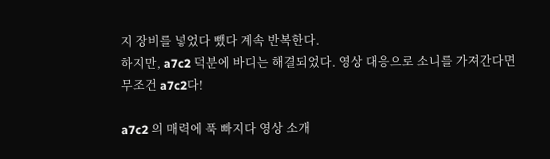지 장비를 넣었다 뺐다 계속 반복한다.
하지만, a7c2 덕분에 바디는 해결되었다. 영상 대응으로 소니를 가져간다면 무조건 a7c2다!

a7c2 의 매력에 푹 빠지다 영상 소개